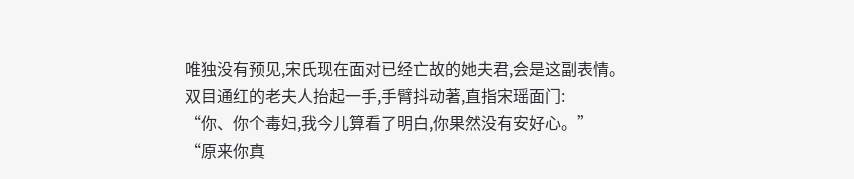唯独没有预见,宋氏现在面对已经亡故的她夫君,会是这副表情。
双目通红的老夫人抬起一手,手臂抖动著,直指宋瑶面门:
“你、你个毒妇,我今儿算看了明白,你果然没有安好心。”
“原来你真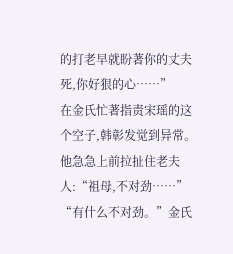的打老早就盼著你的丈夫死,你好狠的心……”
在金氏忙著指责宋瑶的这个空子,韩彰发觉到异常。
他急急上前拉扯住老夫人:“祖母,不对劲……”
“有什么不对劲。”金氏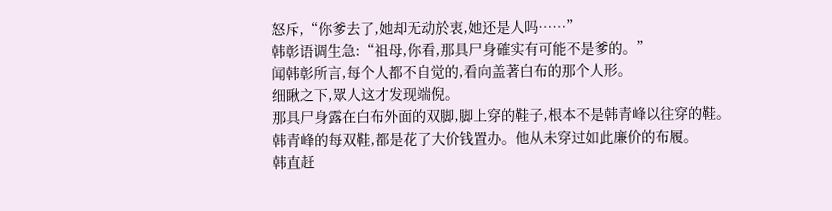怒斥,“你爹去了,她却无动於衷,她还是人吗……”
韩彰语调生急:“祖母,你看,那具尸身確实有可能不是爹的。”
闻韩彰所言,每个人都不自觉的,看向盖著白布的那个人形。
细瞅之下,眾人这才发现端倪。
那具尸身露在白布外面的双脚,脚上穿的鞋子,根本不是韩青峰以往穿的鞋。
韩青峰的每双鞋,都是花了大价钱置办。他从未穿过如此廉价的布履。
韩直赶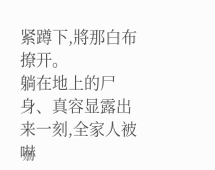紧蹲下,將那白布撩开。
躺在地上的尸身、真容显露出来一刻,全家人被嚇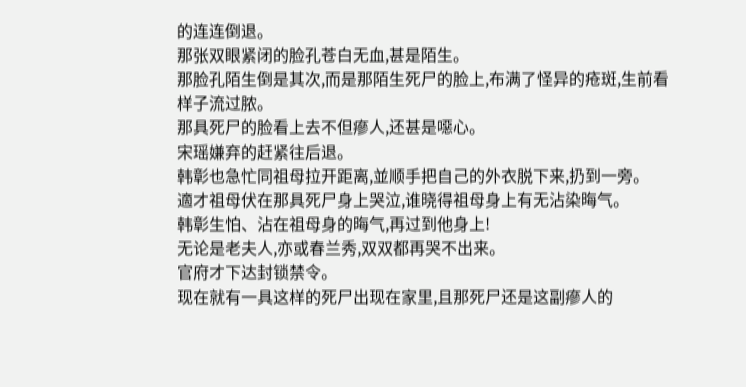的连连倒退。
那张双眼紧闭的脸孔苍白无血,甚是陌生。
那脸孔陌生倒是其次,而是那陌生死尸的脸上,布满了怪异的疮斑,生前看样子流过脓。
那具死尸的脸看上去不但瘮人,还甚是噁心。
宋瑶嫌弃的赶紧往后退。
韩彰也急忙同祖母拉开距离,並顺手把自己的外衣脱下来,扔到一旁。
適才祖母伏在那具死尸身上哭泣,谁晓得祖母身上有无沾染晦气。
韩彰生怕、沾在祖母身的晦气,再过到他身上!
无论是老夫人,亦或春兰秀,双双都再哭不出来。
官府才下达封锁禁令。
现在就有一具这样的死尸出现在家里,且那死尸还是这副瘮人的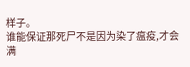样子。
谁能保证那死尸不是因为染了瘟疫,才会满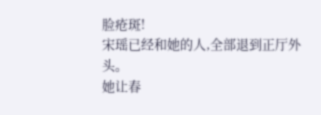脸疮斑!
宋瑶已经和她的人,全部退到正厅外头。
她让春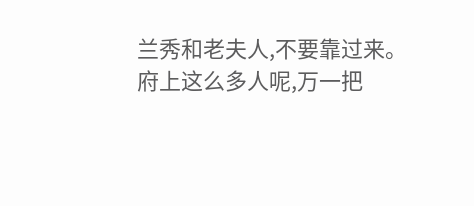兰秀和老夫人,不要靠过来。
府上这么多人呢,万一把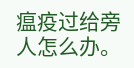瘟疫过给旁人怎么办。